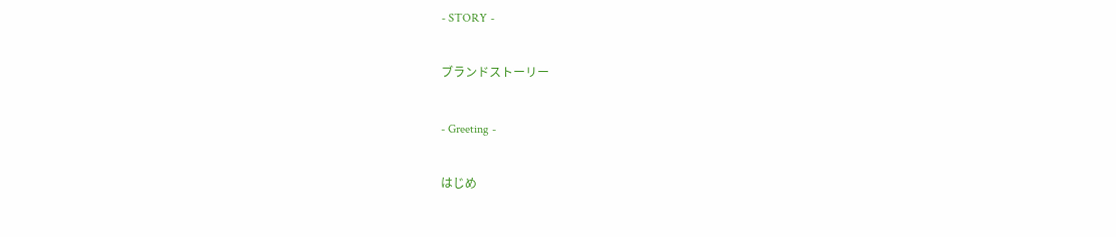- STORY -

ブランドストーリー

- Greeting -

はじめ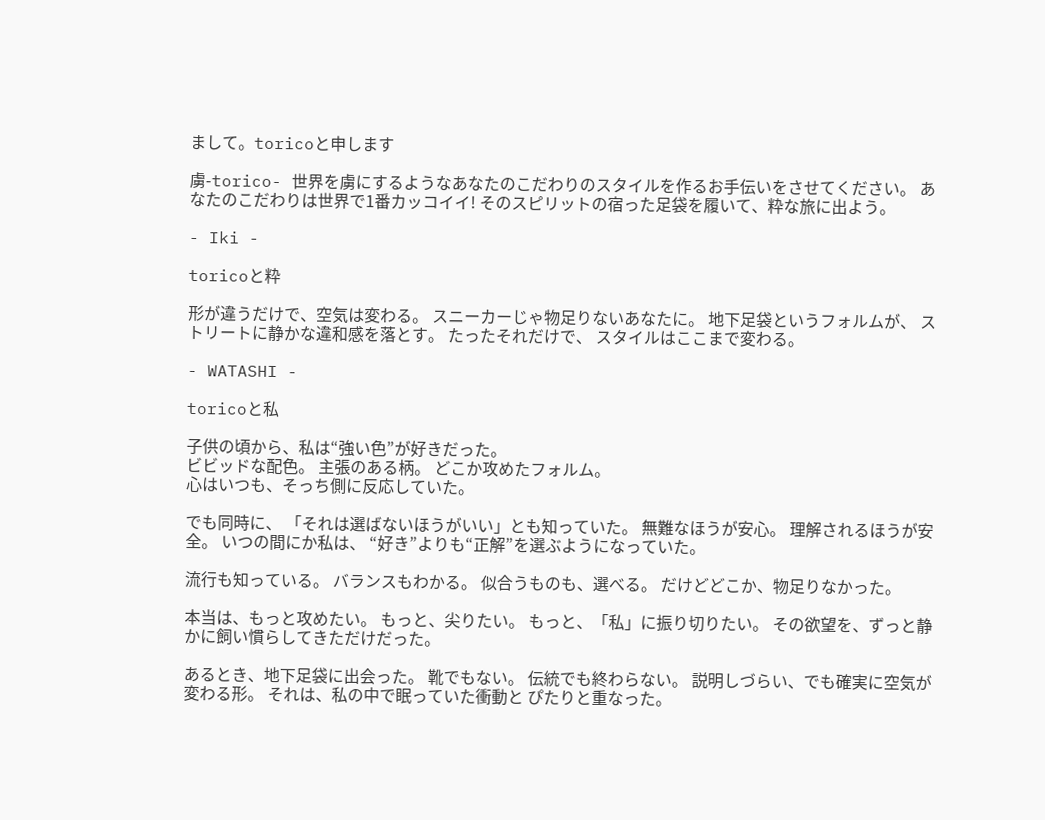まして。toricoと申します

虜-torico- 世界を虜にするようなあなたのこだわりのスタイルを作るお手伝いをさせてください。 あなたのこだわりは世界で1番カッコイイ! そのスピリットの宿った足袋を履いて、粋な旅に出よう。

- Iki -

toricoと粋

形が違うだけで、空気は変わる。 スニーカーじゃ物足りないあなたに。 地下足袋というフォルムが、 ストリートに静かな違和感を落とす。 たったそれだけで、 スタイルはここまで変わる。

- WATASHI -

toricoと私

子供の頃から、私は“強い色”が好きだった。
ビビッドな配色。 主張のある柄。 どこか攻めたフォルム。
心はいつも、そっち側に反応していた。

でも同時に、 「それは選ばないほうがいい」とも知っていた。 無難なほうが安心。 理解されるほうが安全。 いつの間にか私は、 “好き”よりも“正解”を選ぶようになっていた。

流行も知っている。 バランスもわかる。 似合うものも、選べる。 だけどどこか、物足りなかった。

本当は、もっと攻めたい。 もっと、尖りたい。 もっと、「私」に振り切りたい。 その欲望を、ずっと静かに飼い慣らしてきただけだった。

あるとき、地下足袋に出会った。 靴でもない。 伝統でも終わらない。 説明しづらい、でも確実に空気が変わる形。 それは、私の中で眠っていた衝動と ぴたりと重なった。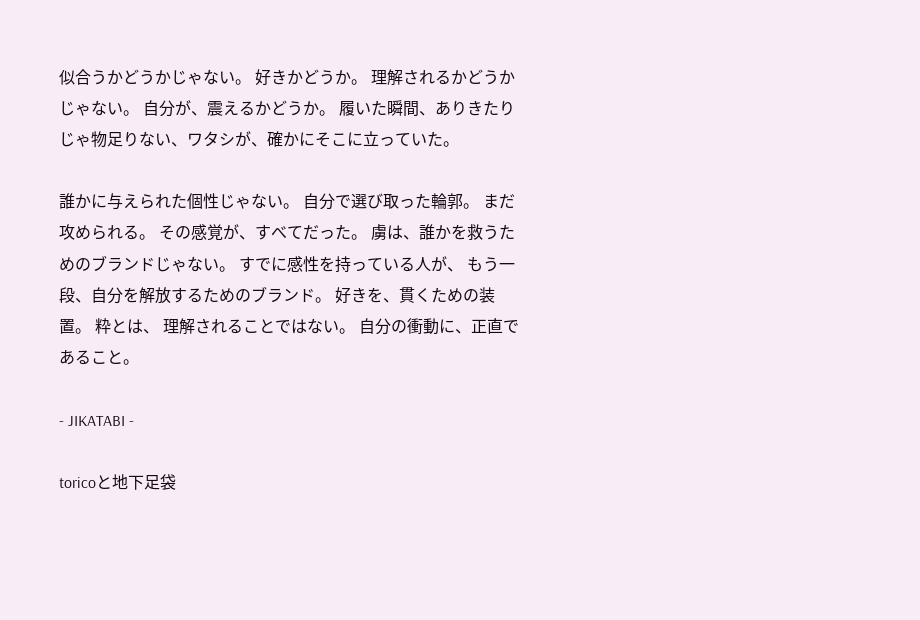似合うかどうかじゃない。 好きかどうか。 理解されるかどうかじゃない。 自分が、震えるかどうか。 履いた瞬間、ありきたりじゃ物足りない、ワタシが、確かにそこに立っていた。

誰かに与えられた個性じゃない。 自分で選び取った輪郭。 まだ攻められる。 その感覚が、すべてだった。 虜は、誰かを救うためのブランドじゃない。 すでに感性を持っている人が、 もう一段、自分を解放するためのブランド。 好きを、貫くための装置。 粋とは、 理解されることではない。 自分の衝動に、正直であること。

- JIKATABI -

toricoと地下足袋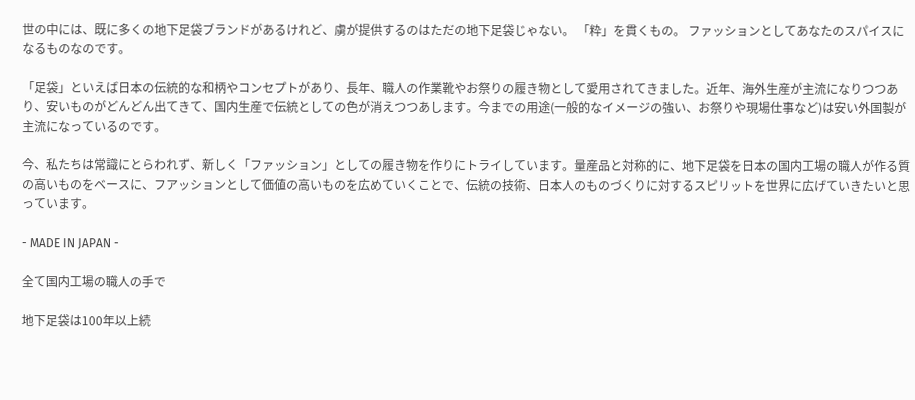世の中には、既に多くの地下足袋ブランドがあるけれど、虜が提供するのはただの地下足袋じゃない。 「粋」を貫くもの。 ファッションとしてあなたのスパイスになるものなのです。

「足袋」といえば日本の伝統的な和柄やコンセプトがあり、長年、職人の作業靴やお祭りの履き物として愛用されてきました。近年、海外生産が主流になりつつあり、安いものがどんどん出てきて、国内生産で伝統としての色が消えつつあします。今までの用途(一般的なイメージの強い、お祭りや現場仕事など)は安い外国製が主流になっているのです。

今、私たちは常識にとらわれず、新しく「ファッション」としての履き物を作りにトライしています。量産品と対称的に、地下足袋を日本の国内工場の職人が作る質の高いものをベースに、フアッションとして価値の高いものを広めていくことで、伝統の技術、日本人のものづくりに対するスピリットを世界に広げていきたいと思っています。

- MADE IN JAPAN -

全て国内工場の職人の手で

地下足袋は100年以上続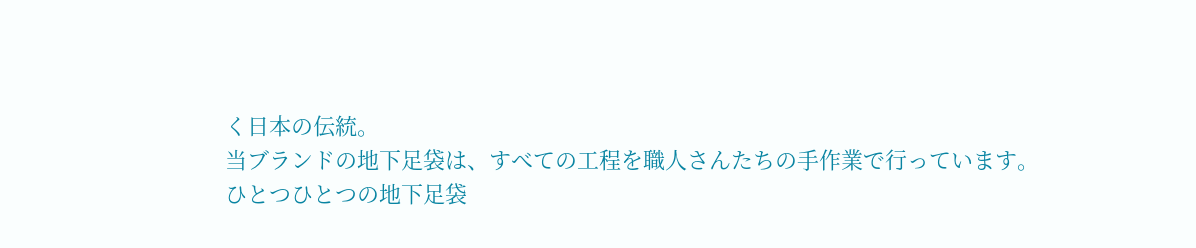く日本の伝統。
当ブランドの地下足袋は、すべての工程を職人さんたちの手作業で行っています。
ひとつひとつの地下足袋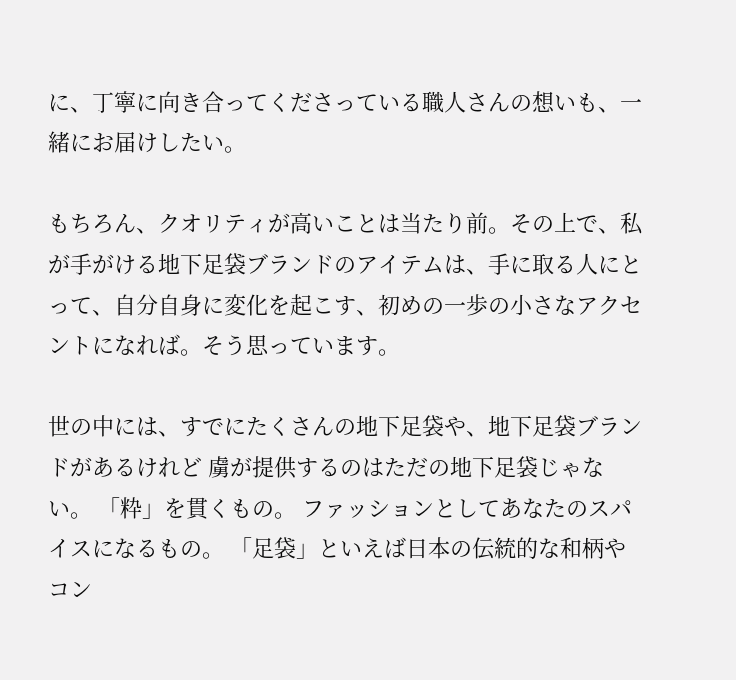に、丁寧に向き合ってくださっている職人さんの想いも、一緒にお届けしたい。

もちろん、クオリティが高いことは当たり前。その上で、私が手がける地下足袋ブランドのアイテムは、手に取る人にとって、自分自身に変化を起こす、初めの一歩の小さなアクセントになれば。そう思っています。

世の中には、すでにたくさんの地下足袋や、地下足袋ブランドがあるけれど 虜が提供するのはただの地下足袋じゃない。 「粋」を貫くもの。 ファッションとしてあなたのスパイスになるもの。 「足袋」といえば日本の伝統的な和柄やコン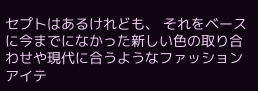セプトはあるけれども、 それをベースに今までになかった新しい色の取り合わせや現代に合うようなファッションアイテ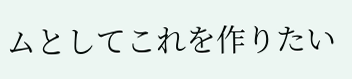ムとしてこれを作りたい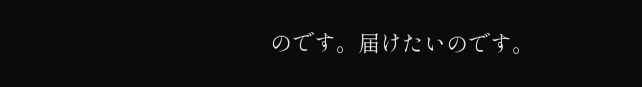のです。届けたいのです。